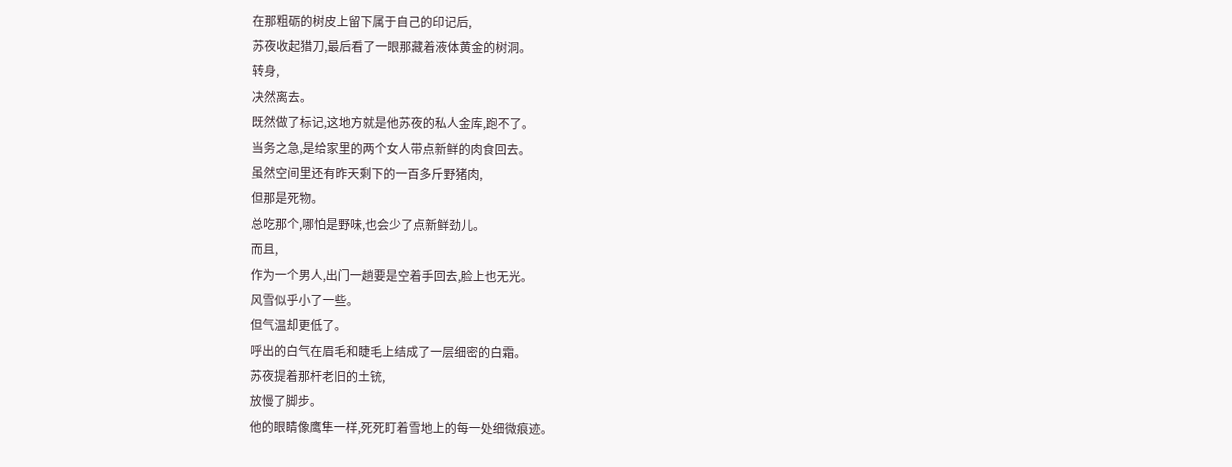在那粗砺的树皮上留下属于自己的印记后,
苏夜收起猎刀,最后看了一眼那藏着液体黄金的树洞。
转身,
决然离去。
既然做了标记,这地方就是他苏夜的私人金库,跑不了。
当务之急,是给家里的两个女人带点新鲜的肉食回去。
虽然空间里还有昨天剩下的一百多斤野猪肉,
但那是死物。
总吃那个,哪怕是野味,也会少了点新鲜劲儿。
而且,
作为一个男人,出门一趟要是空着手回去,脸上也无光。
风雪似乎小了一些。
但气温却更低了。
呼出的白气在眉毛和睫毛上结成了一层细密的白霜。
苏夜提着那杆老旧的土铳,
放慢了脚步。
他的眼睛像鹰隼一样,死死盯着雪地上的每一处细微痕迹。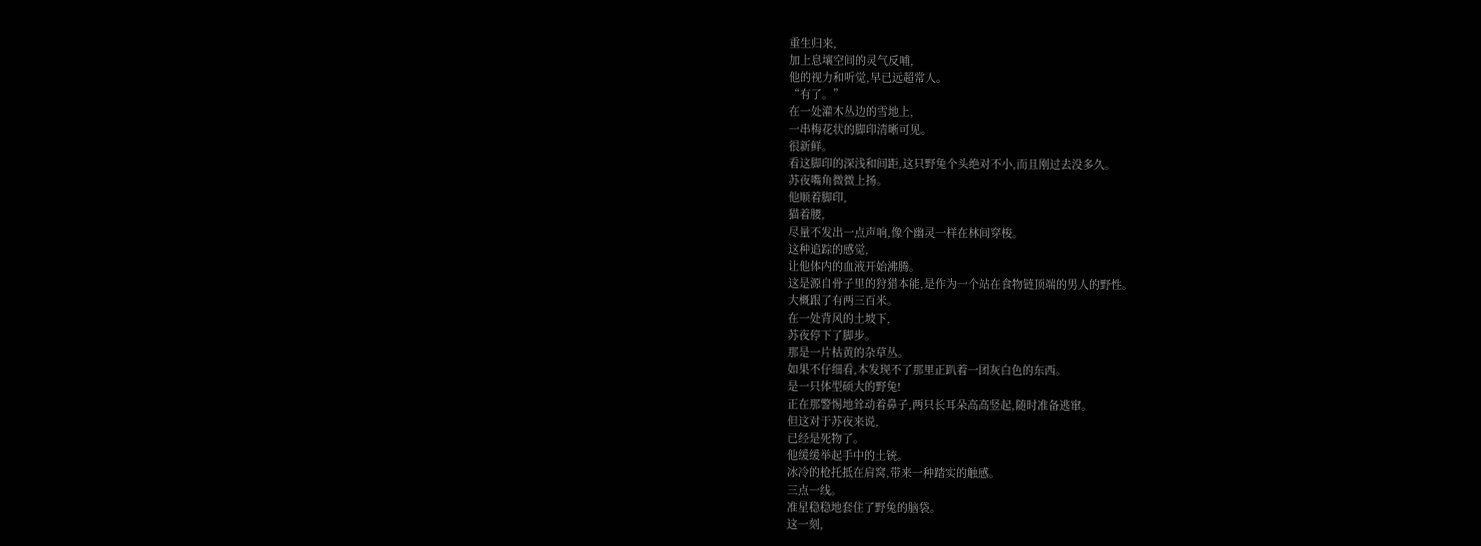重生归来,
加上息壤空间的灵气反哺,
他的视力和听觉,早已远超常人。
“有了。”
在一处灌木丛边的雪地上,
一串梅花状的脚印清晰可见。
很新鲜。
看这脚印的深浅和间距,这只野兔个头绝对不小,而且刚过去没多久。
苏夜嘴角微微上扬。
他顺着脚印,
猫着腰,
尽量不发出一点声响,像个幽灵一样在林间穿梭。
这种追踪的感觉,
让他体内的血液开始沸腾。
这是源自骨子里的狩猎本能,是作为一个站在食物链顶端的男人的野性。
大概跟了有两三百米。
在一处背风的土坡下,
苏夜停下了脚步。
那是一片枯黄的杂草丛。
如果不仔细看,本发现不了那里正趴着一团灰白色的东西。
是一只体型硕大的野兔!
正在那警惕地耸动着鼻子,两只长耳朵高高竖起,随时准备逃窜。
但这对于苏夜来说,
已经是死物了。
他缓缓举起手中的土铳。
冰冷的枪托抵在肩窝,带来一种踏实的触感。
三点一线。
准星稳稳地套住了野兔的脑袋。
这一刻,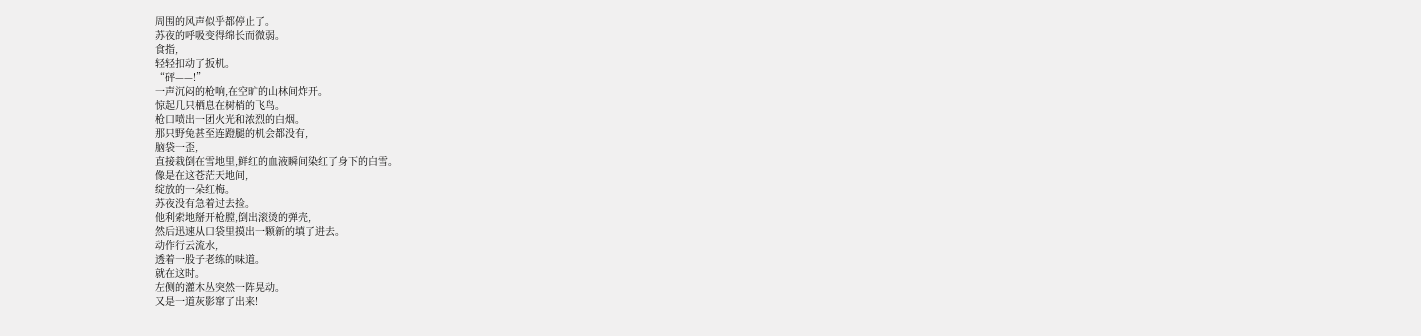周围的风声似乎都停止了。
苏夜的呼吸变得绵长而微弱。
食指,
轻轻扣动了扳机。
“砰——!”
一声沉闷的枪响,在空旷的山林间炸开。
惊起几只栖息在树梢的飞鸟。
枪口喷出一团火光和浓烈的白烟。
那只野兔甚至连蹬腿的机会都没有,
脑袋一歪,
直接栽倒在雪地里,鲜红的血液瞬间染红了身下的白雪。
像是在这苍茫天地间,
绽放的一朵红梅。
苏夜没有急着过去捡。
他利索地掰开枪膛,倒出滚烫的弹壳,
然后迅速从口袋里摸出一颗新的填了进去。
动作行云流水,
透着一股子老练的味道。
就在这时。
左侧的灌木丛突然一阵晃动。
又是一道灰影窜了出来!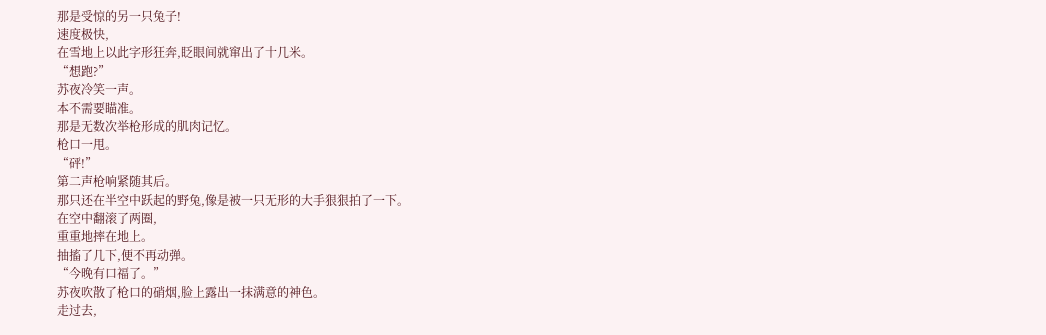那是受惊的另一只兔子!
速度极快,
在雪地上以此字形狂奔,眨眼间就窜出了十几米。
“想跑?”
苏夜冷笑一声。
本不需要瞄准。
那是无数次举枪形成的肌肉记忆。
枪口一甩。
“砰!”
第二声枪响紧随其后。
那只还在半空中跃起的野兔,像是被一只无形的大手狠狠拍了一下。
在空中翻滚了两圈,
重重地摔在地上。
抽搐了几下,便不再动弹。
“今晚有口福了。”
苏夜吹散了枪口的硝烟,脸上露出一抹满意的神色。
走过去,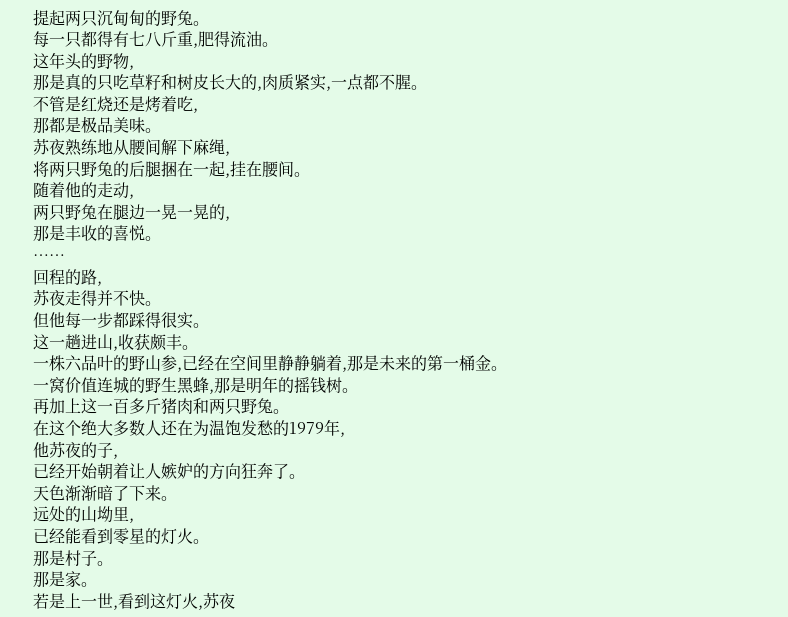提起两只沉甸甸的野兔。
每一只都得有七八斤重,肥得流油。
这年头的野物,
那是真的只吃草籽和树皮长大的,肉质紧实,一点都不腥。
不管是红烧还是烤着吃,
那都是极品美味。
苏夜熟练地从腰间解下麻绳,
将两只野兔的后腿捆在一起,挂在腰间。
随着他的走动,
两只野兔在腿边一晃一晃的,
那是丰收的喜悦。
……
回程的路,
苏夜走得并不快。
但他每一步都踩得很实。
这一趟进山,收获颇丰。
一株六品叶的野山参,已经在空间里静静躺着,那是未来的第一桶金。
一窝价值连城的野生黑蜂,那是明年的摇钱树。
再加上这一百多斤猪肉和两只野兔。
在这个绝大多数人还在为温饱发愁的1979年,
他苏夜的子,
已经开始朝着让人嫉妒的方向狂奔了。
天色渐渐暗了下来。
远处的山坳里,
已经能看到零星的灯火。
那是村子。
那是家。
若是上一世,看到这灯火,苏夜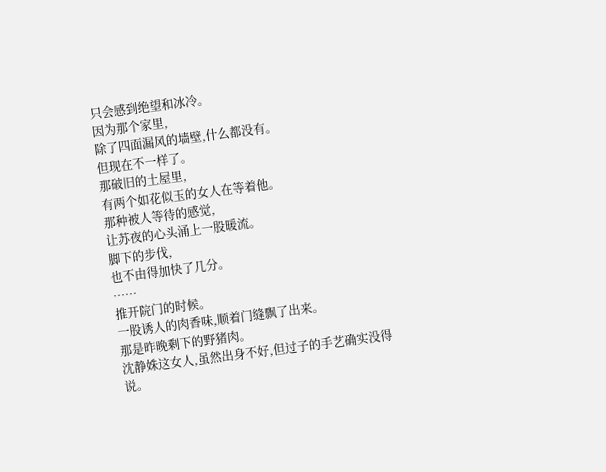只会感到绝望和冰冷。
因为那个家里,
除了四面漏风的墙壁,什么都没有。
但现在不一样了。
那破旧的土屋里,
有两个如花似玉的女人在等着他。
那种被人等待的感觉,
让苏夜的心头涌上一股暖流。
脚下的步伐,
也不由得加快了几分。
……
推开院门的时候。
一股诱人的肉香味,顺着门缝飘了出来。
那是昨晚剩下的野猪肉。
沈静姝这女人,虽然出身不好,但过子的手艺确实没得说。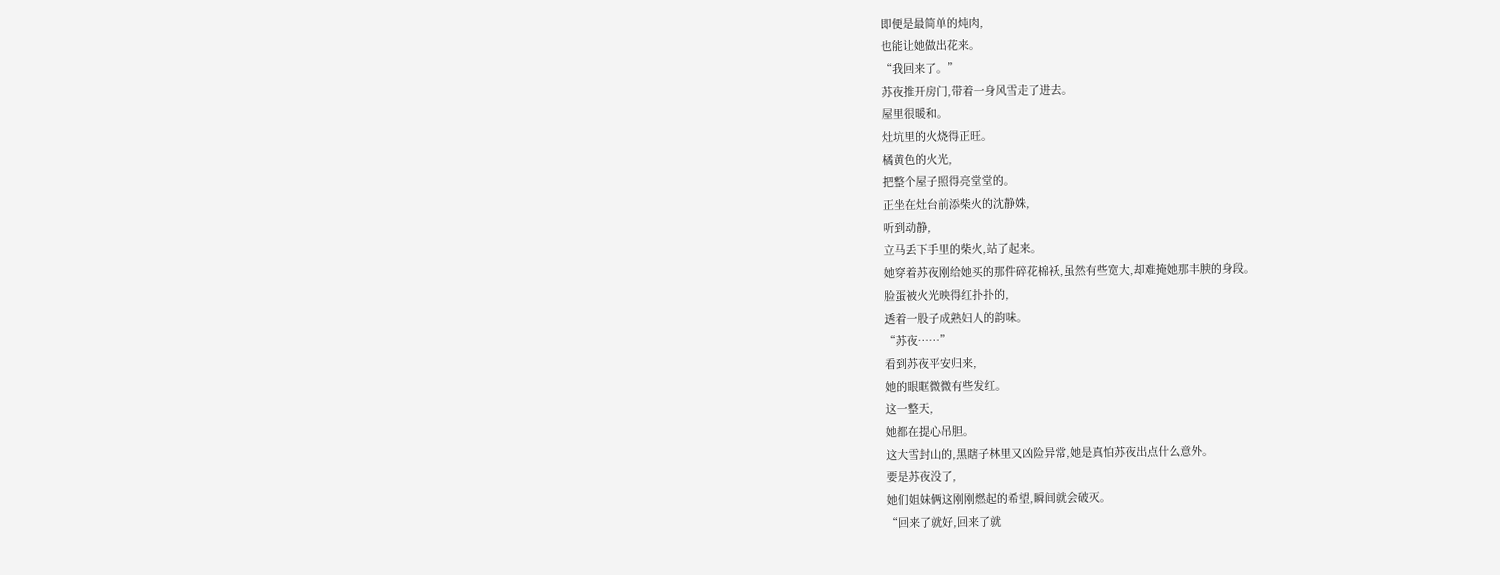即便是最简单的炖肉,
也能让她做出花来。
“我回来了。”
苏夜推开房门,带着一身风雪走了进去。
屋里很暖和。
灶坑里的火烧得正旺。
橘黄色的火光,
把整个屋子照得亮堂堂的。
正坐在灶台前添柴火的沈静姝,
听到动静,
立马丢下手里的柴火,站了起来。
她穿着苏夜刚给她买的那件碎花棉袄,虽然有些宽大,却难掩她那丰腴的身段。
脸蛋被火光映得红扑扑的,
透着一股子成熟妇人的韵味。
“苏夜……”
看到苏夜平安归来,
她的眼眶微微有些发红。
这一整天,
她都在提心吊胆。
这大雪封山的,黑瞎子林里又凶险异常,她是真怕苏夜出点什么意外。
要是苏夜没了,
她们姐妹俩这刚刚燃起的希望,瞬间就会破灭。
“回来了就好,回来了就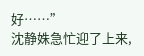好……”
沈静姝急忙迎了上来,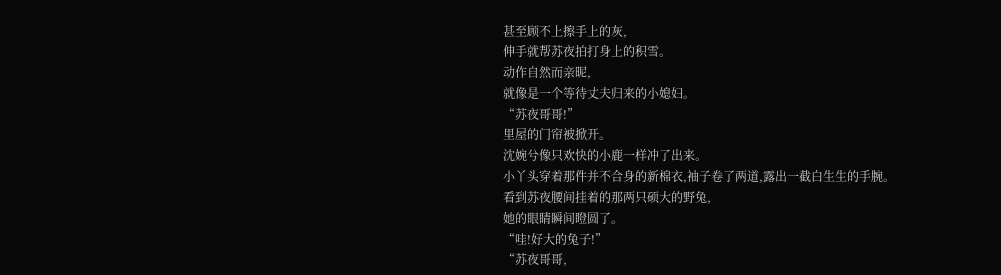甚至顾不上擦手上的灰,
伸手就帮苏夜拍打身上的积雪。
动作自然而亲昵,
就像是一个等待丈夫归来的小媳妇。
“苏夜哥哥!”
里屋的门帘被掀开。
沈婉兮像只欢快的小鹿一样冲了出来。
小丫头穿着那件并不合身的新棉衣,袖子卷了两道,露出一截白生生的手腕。
看到苏夜腰间挂着的那两只硕大的野兔,
她的眼睛瞬间瞪圆了。
“哇!好大的兔子!”
“苏夜哥哥,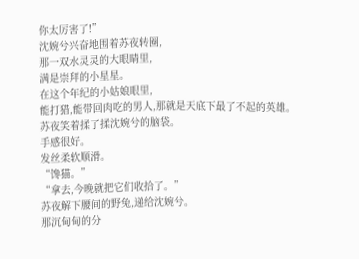你太厉害了!”
沈婉兮兴奋地围着苏夜转圈,
那一双水灵灵的大眼睛里,
满是崇拜的小星星。
在这个年纪的小姑娘眼里,
能打猎,能带回肉吃的男人,那就是天底下最了不起的英雄。
苏夜笑着揉了揉沈婉兮的脑袋。
手感很好。
发丝柔软顺滑。
“馋猫。”
“拿去,今晚就把它们收拾了。”
苏夜解下腰间的野兔,递给沈婉兮。
那沉甸甸的分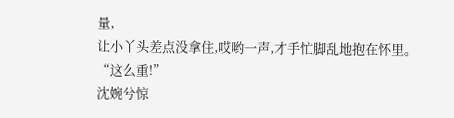量,
让小丫头差点没拿住,哎哟一声,才手忙脚乱地抱在怀里。
“这么重!”
沈婉兮惊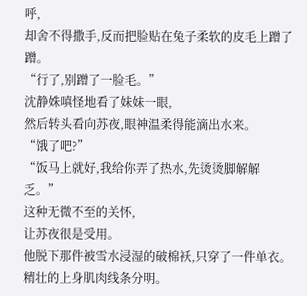呼,
却舍不得撒手,反而把脸贴在兔子柔软的皮毛上蹭了蹭。
“行了,别蹭了一脸毛。”
沈静姝嗔怪地看了妹妹一眼,
然后转头看向苏夜,眼神温柔得能滴出水来。
“饿了吧?”
“饭马上就好,我给你弄了热水,先烫烫脚解解乏。”
这种无微不至的关怀,
让苏夜很是受用。
他脱下那件被雪水浸湿的破棉袄,只穿了一件单衣。
精壮的上身肌肉线条分明。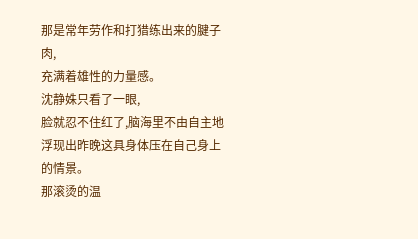那是常年劳作和打猎练出来的腱子肉,
充满着雄性的力量感。
沈静姝只看了一眼,
脸就忍不住红了,脑海里不由自主地浮现出昨晚这具身体压在自己身上的情景。
那滚烫的温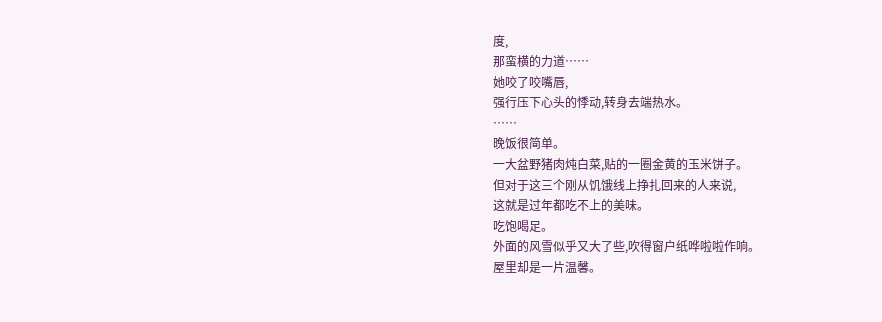度,
那蛮横的力道……
她咬了咬嘴唇,
强行压下心头的悸动,转身去端热水。
……
晚饭很简单。
一大盆野猪肉炖白菜,贴的一圈金黄的玉米饼子。
但对于这三个刚从饥饿线上挣扎回来的人来说,
这就是过年都吃不上的美味。
吃饱喝足。
外面的风雪似乎又大了些,吹得窗户纸哗啦啦作响。
屋里却是一片温馨。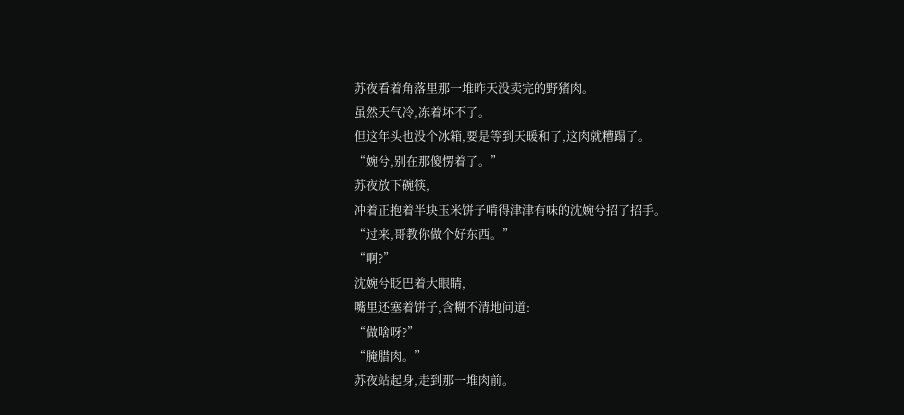苏夜看着角落里那一堆昨天没卖完的野猪肉。
虽然天气冷,冻着坏不了。
但这年头也没个冰箱,要是等到天暖和了,这肉就糟蹋了。
“婉兮,别在那傻愣着了。”
苏夜放下碗筷,
冲着正抱着半块玉米饼子啃得津津有味的沈婉兮招了招手。
“过来,哥教你做个好东西。”
“啊?”
沈婉兮眨巴着大眼睛,
嘴里还塞着饼子,含糊不清地问道:
“做啥呀?”
“腌腊肉。”
苏夜站起身,走到那一堆肉前。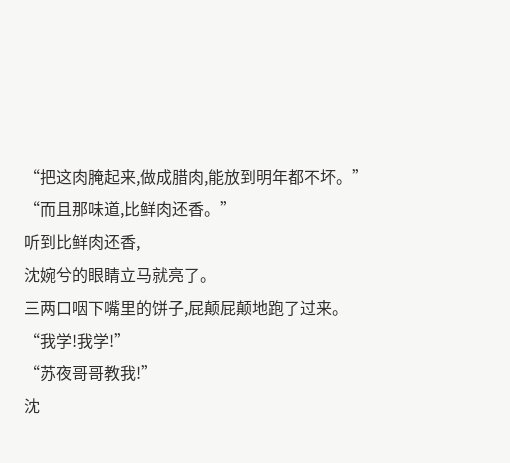“把这肉腌起来,做成腊肉,能放到明年都不坏。”
“而且那味道,比鲜肉还香。”
听到比鲜肉还香,
沈婉兮的眼睛立马就亮了。
三两口咽下嘴里的饼子,屁颠屁颠地跑了过来。
“我学!我学!”
“苏夜哥哥教我!”
沈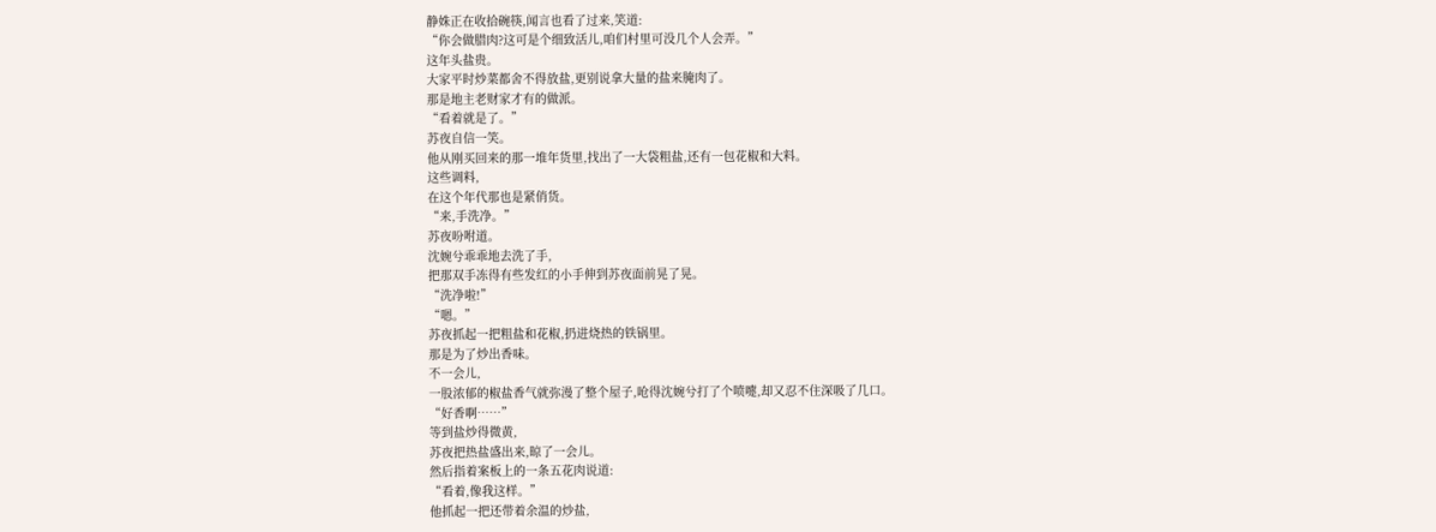静姝正在收拾碗筷,闻言也看了过来,笑道:
“你会做腊肉?这可是个细致活儿,咱们村里可没几个人会弄。”
这年头盐贵。
大家平时炒菜都舍不得放盐,更别说拿大量的盐来腌肉了。
那是地主老财家才有的做派。
“看着就是了。”
苏夜自信一笑。
他从刚买回来的那一堆年货里,找出了一大袋粗盐,还有一包花椒和大料。
这些调料,
在这个年代那也是紧俏货。
“来,手洗净。”
苏夜吩咐道。
沈婉兮乖乖地去洗了手,
把那双手冻得有些发红的小手伸到苏夜面前晃了晃。
“洗净啦!”
“嗯。”
苏夜抓起一把粗盐和花椒,扔进烧热的铁锅里。
那是为了炒出香味。
不一会儿,
一股浓郁的椒盐香气就弥漫了整个屋子,呛得沈婉兮打了个喷嚏,却又忍不住深吸了几口。
“好香啊……”
等到盐炒得微黄,
苏夜把热盐盛出来,晾了一会儿。
然后指着案板上的一条五花肉说道:
“看着,像我这样。”
他抓起一把还带着余温的炒盐,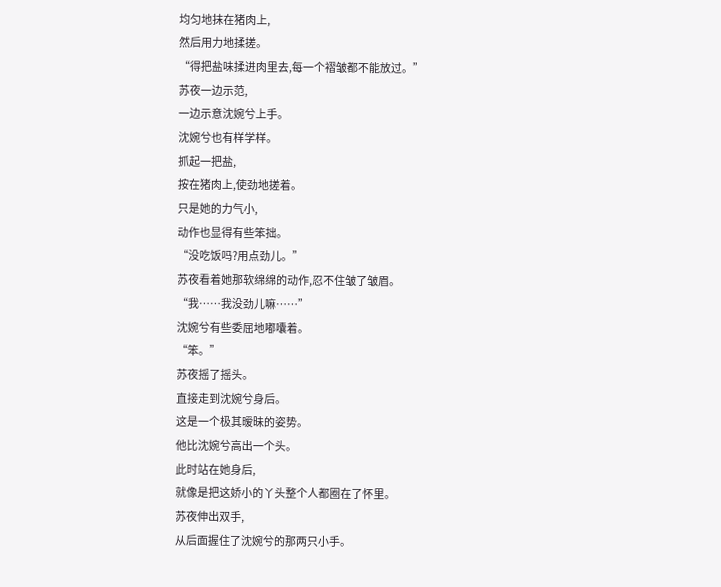均匀地抹在猪肉上,
然后用力地揉搓。
“得把盐味揉进肉里去,每一个褶皱都不能放过。”
苏夜一边示范,
一边示意沈婉兮上手。
沈婉兮也有样学样。
抓起一把盐,
按在猪肉上,使劲地搓着。
只是她的力气小,
动作也显得有些笨拙。
“没吃饭吗?用点劲儿。”
苏夜看着她那软绵绵的动作,忍不住皱了皱眉。
“我……我没劲儿嘛……”
沈婉兮有些委屈地嘟囔着。
“笨。”
苏夜摇了摇头。
直接走到沈婉兮身后。
这是一个极其暧昧的姿势。
他比沈婉兮高出一个头。
此时站在她身后,
就像是把这娇小的丫头整个人都圈在了怀里。
苏夜伸出双手,
从后面握住了沈婉兮的那两只小手。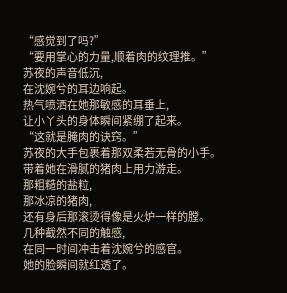“感觉到了吗?”
“要用掌心的力量,顺着肉的纹理推。”
苏夜的声音低沉,
在沈婉兮的耳边响起。
热气喷洒在她那敏感的耳垂上,
让小丫头的身体瞬间紧绷了起来。
“这就是腌肉的诀窍。”
苏夜的大手包裹着那双柔若无骨的小手。
带着她在滑腻的猪肉上用力游走。
那粗糙的盐粒,
那冰凉的猪肉,
还有身后那滚烫得像是火炉一样的膛。
几种截然不同的触感,
在同一时间冲击着沈婉兮的感官。
她的脸瞬间就红透了。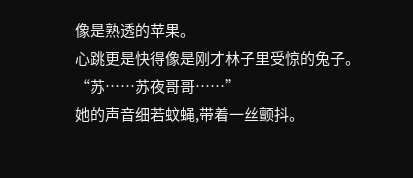像是熟透的苹果。
心跳更是快得像是刚才林子里受惊的兔子。
“苏……苏夜哥哥……”
她的声音细若蚊蝇,带着一丝颤抖。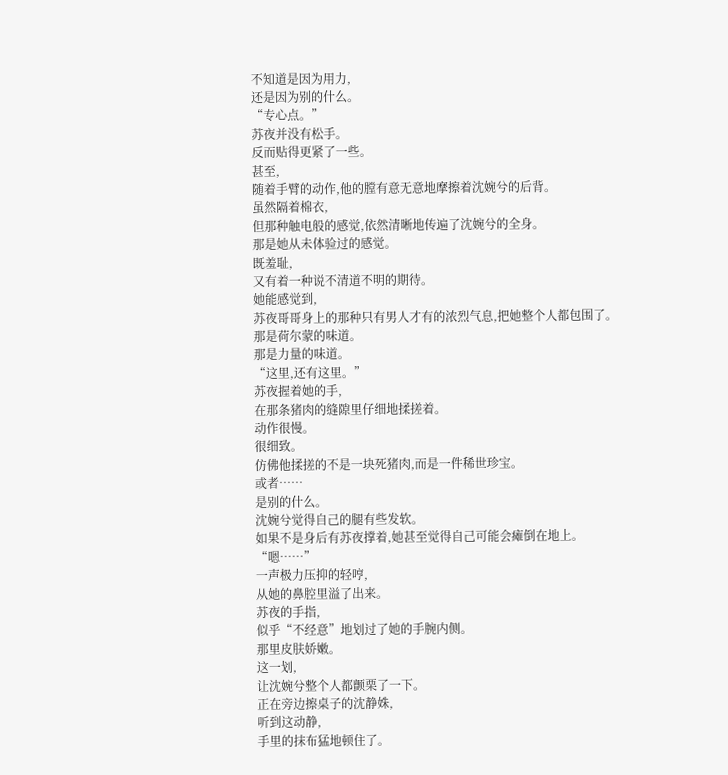不知道是因为用力,
还是因为别的什么。
“专心点。”
苏夜并没有松手。
反而贴得更紧了一些。
甚至,
随着手臂的动作,他的膛有意无意地摩擦着沈婉兮的后背。
虽然隔着棉衣,
但那种触电般的感觉,依然清晰地传遍了沈婉兮的全身。
那是她从未体验过的感觉。
既羞耻,
又有着一种说不清道不明的期待。
她能感觉到,
苏夜哥哥身上的那种只有男人才有的浓烈气息,把她整个人都包围了。
那是荷尔蒙的味道。
那是力量的味道。
“这里,还有这里。”
苏夜握着她的手,
在那条猪肉的缝隙里仔细地揉搓着。
动作很慢。
很细致。
仿佛他揉搓的不是一块死猪肉,而是一件稀世珍宝。
或者……
是别的什么。
沈婉兮觉得自己的腿有些发软。
如果不是身后有苏夜撑着,她甚至觉得自己可能会瘫倒在地上。
“嗯……”
一声极力压抑的轻哼,
从她的鼻腔里溢了出来。
苏夜的手指,
似乎“不经意”地划过了她的手腕内侧。
那里皮肤娇嫩。
这一划,
让沈婉兮整个人都颤栗了一下。
正在旁边擦桌子的沈静姝,
听到这动静,
手里的抹布猛地顿住了。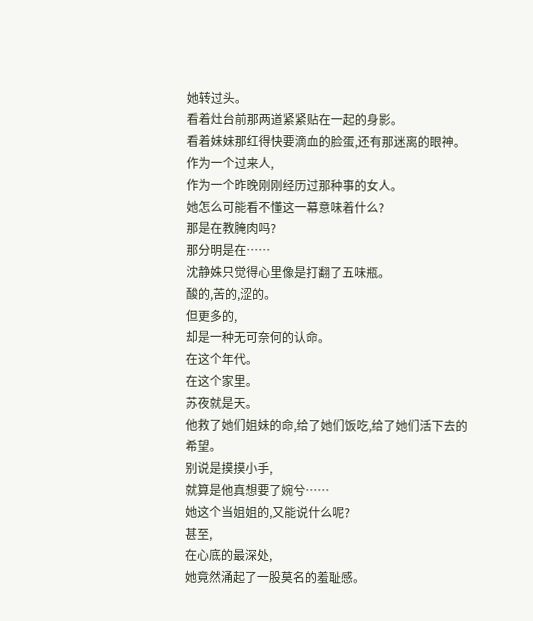她转过头。
看着灶台前那两道紧紧贴在一起的身影。
看着妹妹那红得快要滴血的脸蛋,还有那迷离的眼神。
作为一个过来人,
作为一个昨晚刚刚经历过那种事的女人。
她怎么可能看不懂这一幕意味着什么?
那是在教腌肉吗?
那分明是在……
沈静姝只觉得心里像是打翻了五味瓶。
酸的,苦的,涩的。
但更多的,
却是一种无可奈何的认命。
在这个年代。
在这个家里。
苏夜就是天。
他救了她们姐妹的命,给了她们饭吃,给了她们活下去的希望。
别说是摸摸小手,
就算是他真想要了婉兮……
她这个当姐姐的,又能说什么呢?
甚至,
在心底的最深处,
她竟然涌起了一股莫名的羞耻感。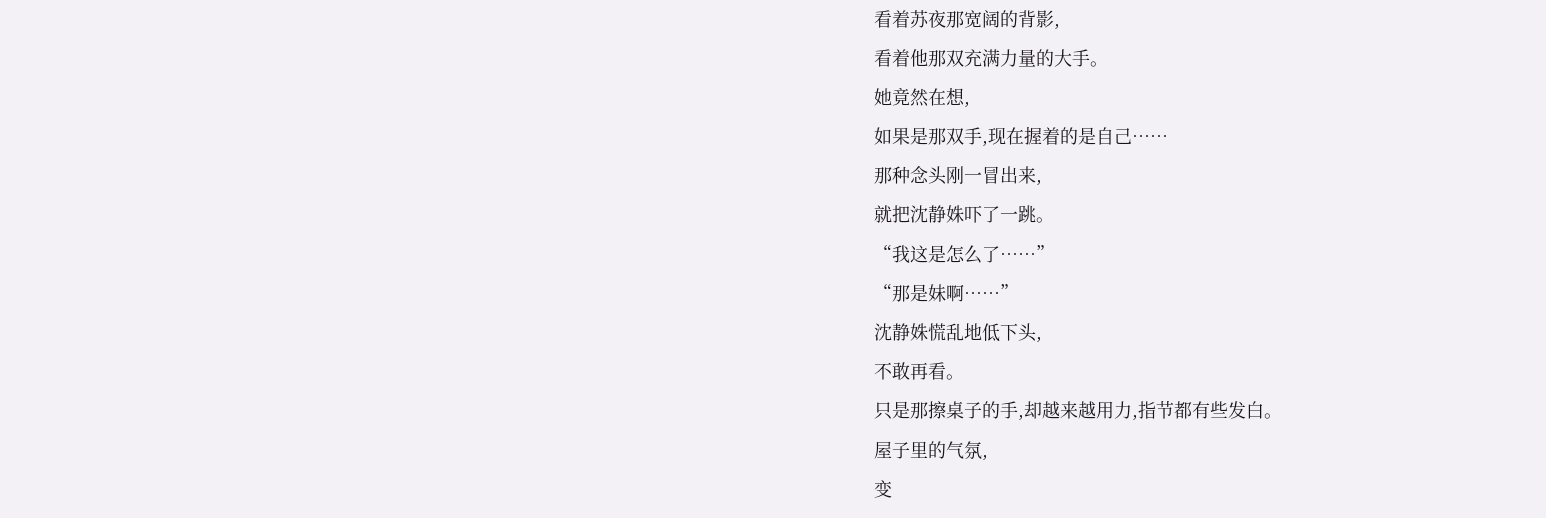看着苏夜那宽阔的背影,
看着他那双充满力量的大手。
她竟然在想,
如果是那双手,现在握着的是自己……
那种念头刚一冒出来,
就把沈静姝吓了一跳。
“我这是怎么了……”
“那是妹啊……”
沈静姝慌乱地低下头,
不敢再看。
只是那擦桌子的手,却越来越用力,指节都有些发白。
屋子里的气氛,
变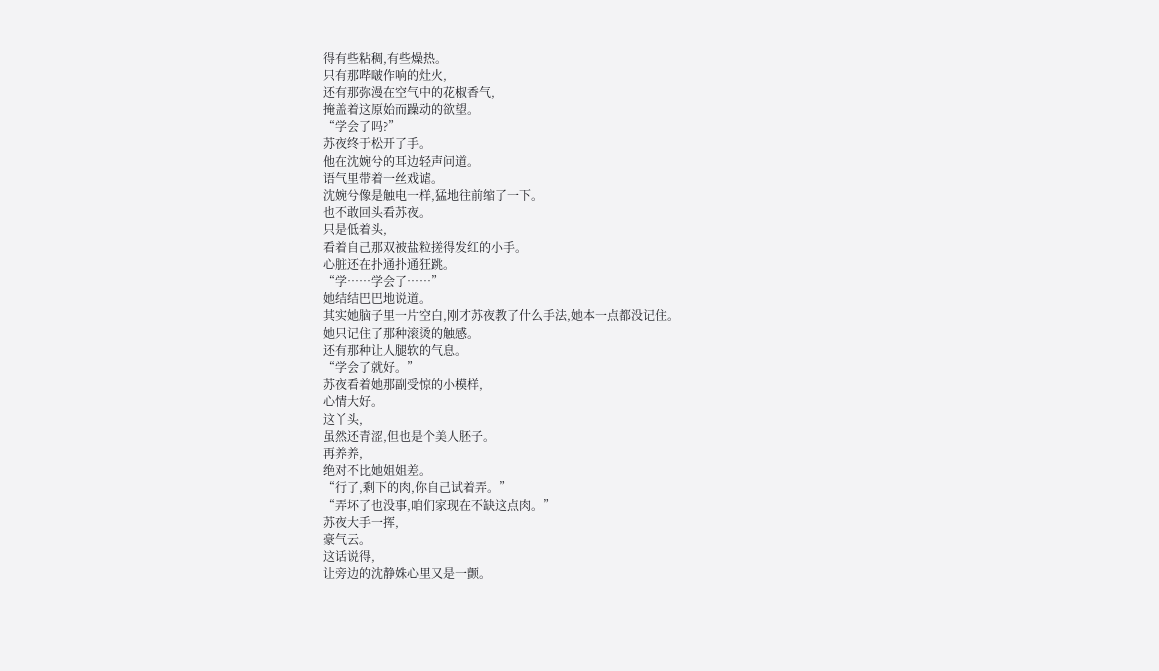得有些粘稠,有些燥热。
只有那哔啵作响的灶火,
还有那弥漫在空气中的花椒香气,
掩盖着这原始而躁动的欲望。
“学会了吗?”
苏夜终于松开了手。
他在沈婉兮的耳边轻声问道。
语气里带着一丝戏谑。
沈婉兮像是触电一样,猛地往前缩了一下。
也不敢回头看苏夜。
只是低着头,
看着自己那双被盐粒搓得发红的小手。
心脏还在扑通扑通狂跳。
“学……学会了……”
她结结巴巴地说道。
其实她脑子里一片空白,刚才苏夜教了什么手法,她本一点都没记住。
她只记住了那种滚烫的触感。
还有那种让人腿软的气息。
“学会了就好。”
苏夜看着她那副受惊的小模样,
心情大好。
这丫头,
虽然还青涩,但也是个美人胚子。
再养养,
绝对不比她姐姐差。
“行了,剩下的肉,你自己试着弄。”
“弄坏了也没事,咱们家现在不缺这点肉。”
苏夜大手一挥,
豪气云。
这话说得,
让旁边的沈静姝心里又是一颤。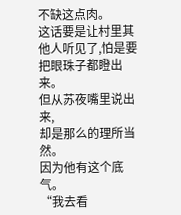不缺这点肉。
这话要是让村里其他人听见了,怕是要把眼珠子都瞪出来。
但从苏夜嘴里说出来,
却是那么的理所当然。
因为他有这个底气。
“我去看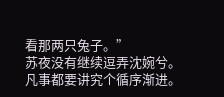看那两只兔子。”
苏夜没有继续逗弄沈婉兮。
凡事都要讲究个循序渐进。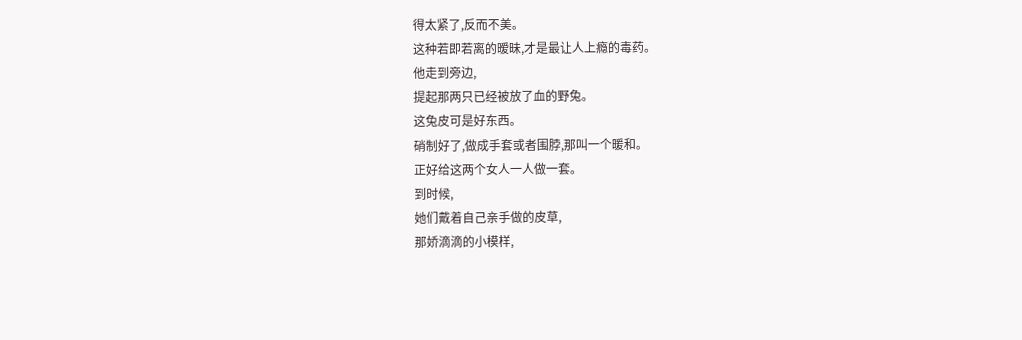得太紧了,反而不美。
这种若即若离的暧昧,才是最让人上瘾的毒药。
他走到旁边,
提起那两只已经被放了血的野兔。
这兔皮可是好东西。
硝制好了,做成手套或者围脖,那叫一个暖和。
正好给这两个女人一人做一套。
到时候,
她们戴着自己亲手做的皮草,
那娇滴滴的小模样,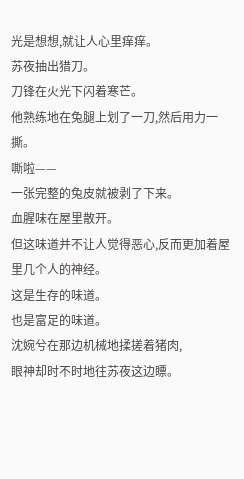光是想想,就让人心里痒痒。
苏夜抽出猎刀。
刀锋在火光下闪着寒芒。
他熟练地在兔腿上划了一刀,然后用力一撕。
嘶啦——
一张完整的兔皮就被剥了下来。
血腥味在屋里散开。
但这味道并不让人觉得恶心,反而更加着屋里几个人的神经。
这是生存的味道。
也是富足的味道。
沈婉兮在那边机械地揉搓着猪肉,
眼神却时不时地往苏夜这边瞟。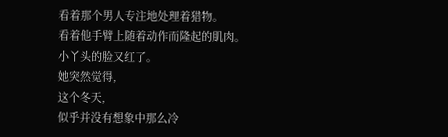看着那个男人专注地处理着猎物。
看着他手臂上随着动作而隆起的肌肉。
小丫头的脸又红了。
她突然觉得,
这个冬天,
似乎并没有想象中那么冷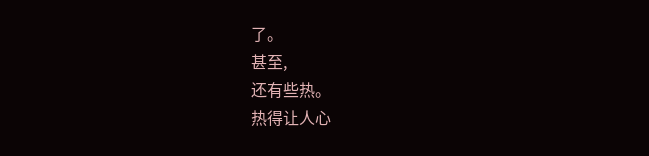了。
甚至,
还有些热。
热得让人心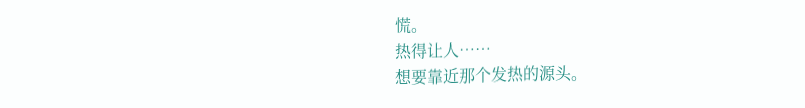慌。
热得让人……
想要靠近那个发热的源头。